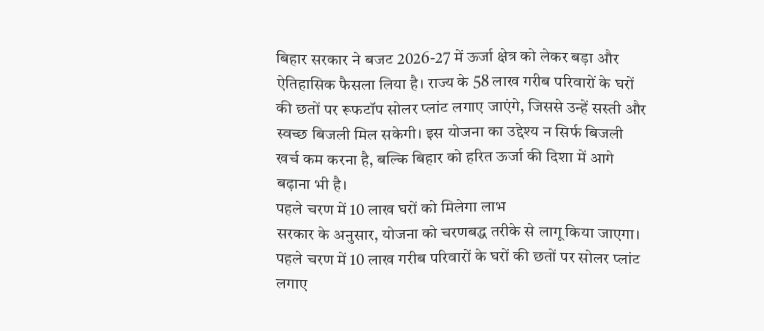बिहार सरकार ने बजट 2026-27 में ऊर्जा क्षेत्र को लेकर बड़ा और ऐतिहासिक फैसला लिया है। राज्य के 58 लाख गरीब परिवारों के घरों की छतों पर रूफटॉप सोलर प्लांट लगाए जाएंगे, जिससे उन्हें सस्ती और स्वच्छ बिजली मिल सकेगी। इस योजना का उद्देश्य न सिर्फ बिजली खर्च कम करना है, बल्कि बिहार को हरित ऊर्जा की दिशा में आगे बढ़ाना भी है।
पहले चरण में 10 लाख घरों को मिलेगा लाभ
सरकार के अनुसार, योजना को चरणबद्ध तरीके से लागू किया जाएगा। पहले चरण में 10 लाख गरीब परिवारों के घरों की छतों पर सोलर प्लांट लगाए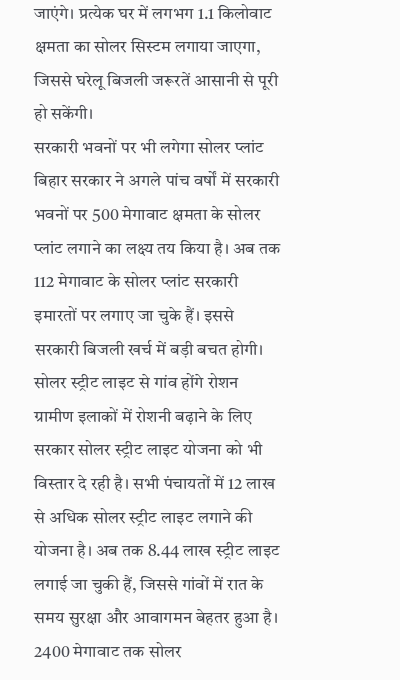जाएंगे। प्रत्येक घर में लगभग 1.1 किलोवाट क्षमता का सोलर सिस्टम लगाया जाएगा, जिससे घरेलू बिजली जरूरतें आसानी से पूरी हो सकेंगी।
सरकारी भवनों पर भी लगेगा सोलर प्लांट
बिहार सरकार ने अगले पांच वर्षों में सरकारी भवनों पर 500 मेगावाट क्षमता के सोलर प्लांट लगाने का लक्ष्य तय किया है। अब तक 112 मेगावाट के सोलर प्लांट सरकारी इमारतों पर लगाए जा चुके हैं। इससे सरकारी बिजली खर्च में बड़ी बचत होगी।
सोलर स्ट्रीट लाइट से गांव होंगे रोशन
ग्रामीण इलाकों में रोशनी बढ़ाने के लिए सरकार सोलर स्ट्रीट लाइट योजना को भी विस्तार दे रही है। सभी पंचायतों में 12 लाख से अधिक सोलर स्ट्रीट लाइट लगाने की योजना है। अब तक 8.44 लाख स्ट्रीट लाइट लगाई जा चुकी हैं, जिससे गांवों में रात के समय सुरक्षा और आवागमन बेहतर हुआ है।
2400 मेगावाट तक सोलर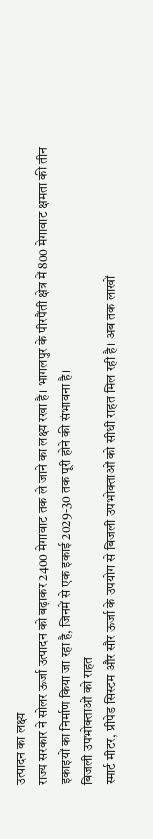उत्पादन का लक्ष्य
राज्य सरकार ने सोलर ऊर्जा उत्पादन को बढ़ाकर 2400 मेगावाट तक ले जाने का लक्ष्य रखा है। भागलपुर के पीरपैंती क्षेत्र में 800 मेगावाट क्षमता की तीन इकाइयों का निर्माण किया जा रहा है, जिनमें से एक इकाई 2029-30 तक पूरी होने की संभावना है।
बिजली उपभोक्ताओं को राहत
स्मार्ट मीटर, प्रीपेड सिस्टम और सौर ऊर्जा के उपयोग से बिजली उपभोक्ताओं को सीधी राहत मिल रही है। अब तक लाखों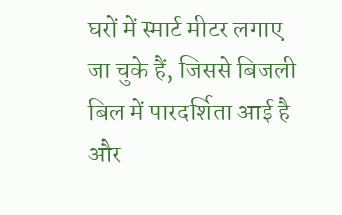घरों में स्मार्ट मीटर लगाए जा चुके हैं, जिससे बिजली बिल में पारदर्शिता आई है और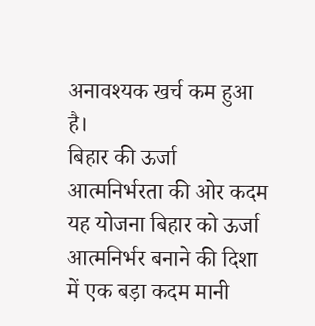अनावश्यक खर्च कम हुआ है।
बिहार की ऊर्जा आत्मनिर्भरता की ओर कदम
यह योजना बिहार को ऊर्जा आत्मनिर्भर बनाने की दिशा में एक बड़ा कदम मानी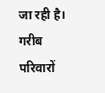जा रही है। गरीब परिवारों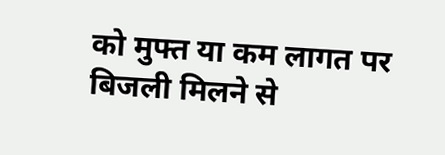को मुफ्त या कम लागत पर बिजली मिलने से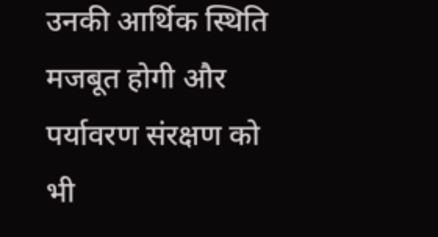उनकी आर्थिक स्थिति मजबूत होगी और पर्यावरण संरक्षण को भी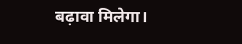बढ़ावा मिलेगा।